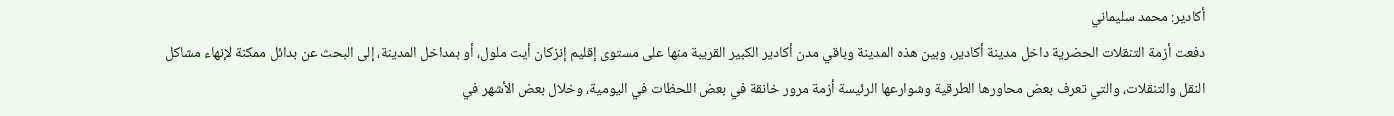أكادير: محمد سليماني
دفعت أزمة التنقلات الحضرية داخل مدينة أكادير، وبين هذه المدينة وباقي مدن أكادير الكبير القريبة منها على مستوى إقليم إنزكان أيت ملول، أو بمداخل المدينة، إلى البحث عن بدائل ممكنة لإنهاء مشاكل النقل والتنقلات، والتي تعرف بعض محاورها الطرقية وشوارعها الرئيسة أزمة مرور خانقة في بعض اللحظات في اليومية، وخلال بعض الأشهر في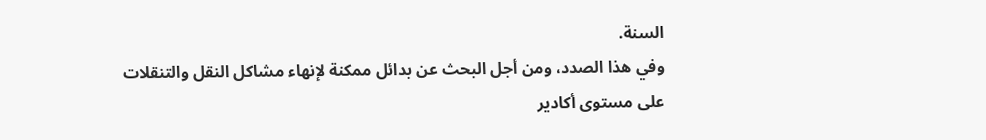السنة.
وفي هذا الصدد، ومن أجل البحث عن بدائل ممكنة لإنهاء مشاكل النقل والتنقلات على مستوى أكادير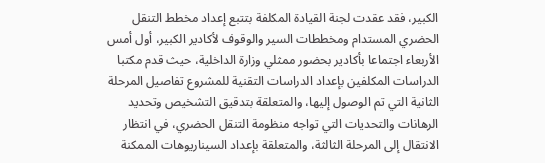الكبير، فقد عقدت لجنة القيادة المكلفة بتتبع إعداد مخطط التنقل الحضري المستدام ومخططات السير والوقوف لأكادير الكبير، أول أمس الأربعاء اجتماعا بأكادير بحضور ممثلي وزارة الداخلية، حيث قدم مكتبا الدراسات المكلفين بإعداد الدراسات التقنية للمشروع تفاصيل المرحلة الثانية التي تم الوصول إليها، والمتعلقة بتدقيق التشخيص وتحديد الرهانات والتحديات التي تواجه منظومة التنقل الحضري، في انتظار الانتقال إلى المرحلة الثالثة، والمتعلقة بإعداد السيناريوهات الممكنة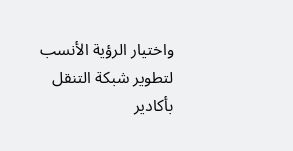واختيار الرؤية الأنسب لتطوير شبكة التنقل بأكادير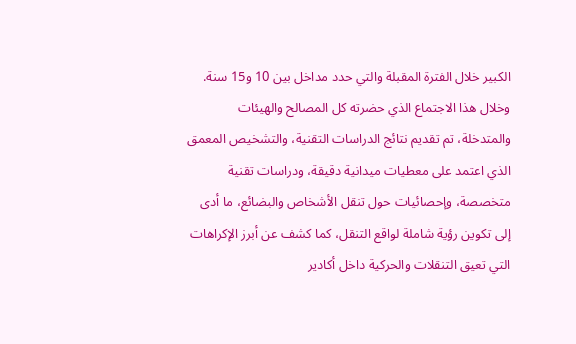الكبير خلال الفترة المقبلة والتي حدد مداخل بين 10 و15 سنة.
وخلال هذا الاجتماع الذي حضرته كل المصالح والهيئات والمتدخلة، تم تقديم نتائج الدراسات التقنية، والتشخيص المعمق الذي اعتمد على معطيات ميدانية دقيقة، ودراسات تقنية متخصصة، وإحصائيات حول تنقل الأشخاص والبضائع، ما أدى إلى تكوين رؤية شاملة لواقع التنقل، كما كشف عن أبرز الإكراهات التي تعيق التنقلات والحركية داخل أكادير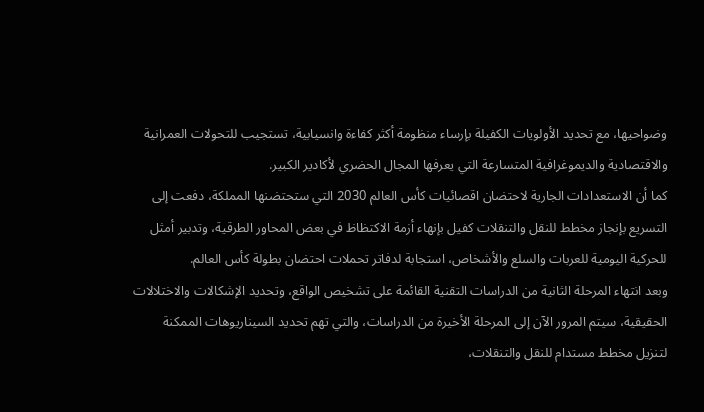وضواحيها، مع تحديد الأولويات الكفيلة بإرساء منظومة أكثر كفاءة وانسيابية، تستجيب للتحولات العمرانية والاقتصادية والديموغرافية المتسارعة التي يعرفها المجال الحضري لأكادير الكبير.
كما أن الاستعدادات الجارية لاحتضان اقصائيات كأس العالم 2030 التي ستحتضنها المملكة، دفعت إلى التسريع بإنجاز مخطط للنقل والتنقلات كفيل بإنهاء أزمة الاكتظاظ في بعض المحاور الطرقية، وتدبير أمثل للحركية اليومية للعربات والسلع والأشخاص، استجابة لدفاتر تحملات احتضان بطولة كأس العالم.
وبعد انتهاء المرحلة الثانية من الدراسات التقنية القائمة على تشخيص الواقع، وتحديد الإشكالات والاختلالات الحقيقية، سيتم المرور الآن إلى المرحلة الأخيرة من الدراسات، والتي تهم تحديد السيناريوهات الممكنة لتنزيل مخطط مستدام للنقل والتنقلات،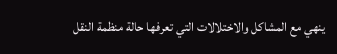ينهي مع المشاكل والاختلالات التي تعرفها حالة منظمة النقل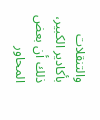والتنقلات بأكادير الكبير، ذلك أن بعض المحاور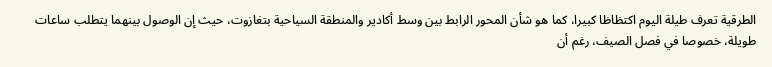الطرقية تعرف طيلة اليوم اكتظاظا كبيرا، كما هو شأن المحور الرابط بين وسط أكادير والمنطقة السياحية بتغازوت، حيث إن الوصول بينهما يتطلب ساعات طويلة، خصوصا في فصل الصيف، رغم أن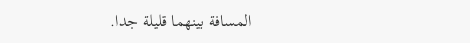المسافة بينهما قليلة جدا.